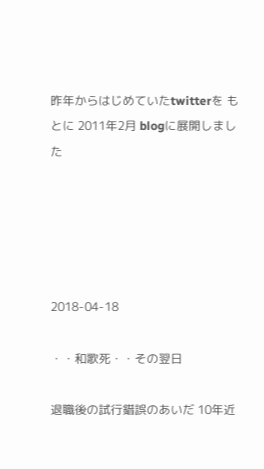昨年からはじめていたtwitterを もとに 2011年2月 blogに展開しました





2018-04-18

・・和歌死・・その翌日

退職後の試行錯誤のあいだ 10年近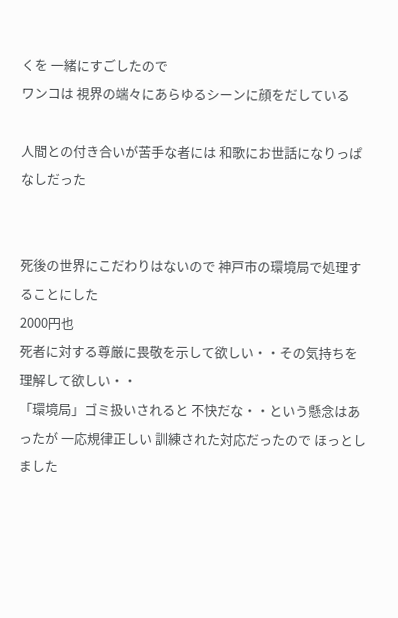くを 一緒にすごしたので
ワンコは 視界の端々にあらゆるシーンに顔をだしている

人間との付き合いが苦手な者には 和歌にお世話になりっぱなしだった


死後の世界にこだわりはないので 神戸市の環境局で処理することにした
2000円也
死者に対する尊厳に畏敬を示して欲しい・・その気持ちを理解して欲しい・・
「環境局」ゴミ扱いされると 不快だな・・という懸念はあったが 一応規律正しい 訓練された対応だったので ほっとしました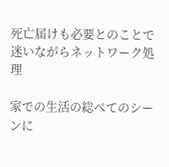死亡届けも必要とのことで 迷いながらネットワーク処理

家での生活の総べてのシーンに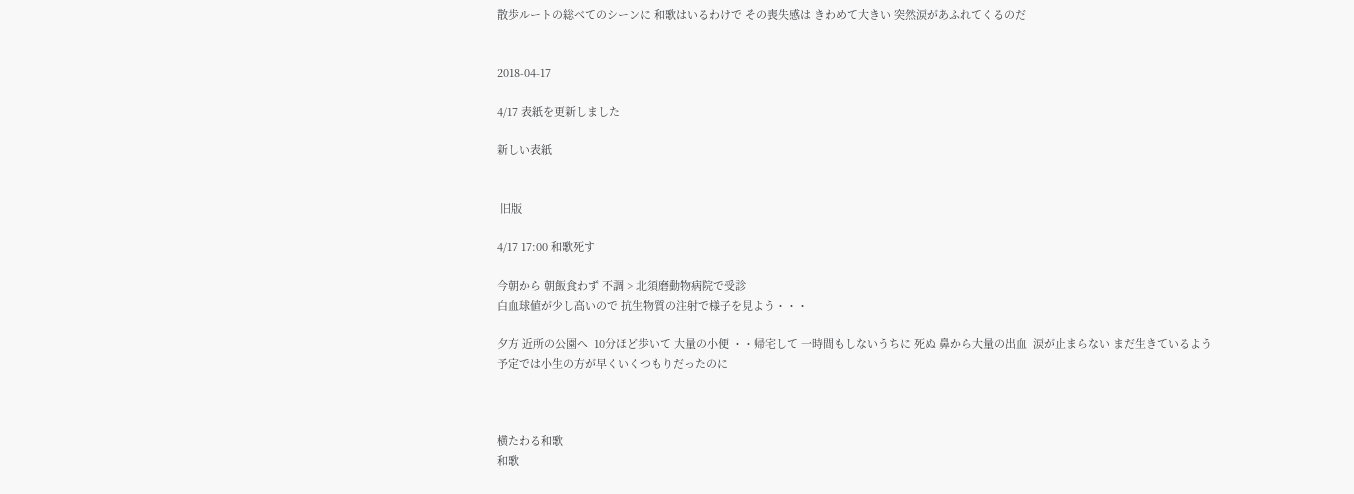散歩ルートの総べてのシーンに 和歌はいるわけで その喪失感は きわめて大きい 突然涙があふれてくるのだ


2018-04-17

4/17 表紙を更新しました

新しい表紙


 旧版

4/17 17:00 和歌死す

今朝から 朝飯食わず 不調 > 北須磨動物病院で受診
白血球値が少し高いので 抗生物質の注射で様子を見よう・・・

夕方 近所の公園へ  10分ほど歩いて 大量の小便 ・・帰宅して 一時間もしないうちに 死ぬ 鼻から大量の出血  涙が止まらない まだ生きているよう
予定では小生の方が早くいくつもりだったのに



横たわる和歌
和歌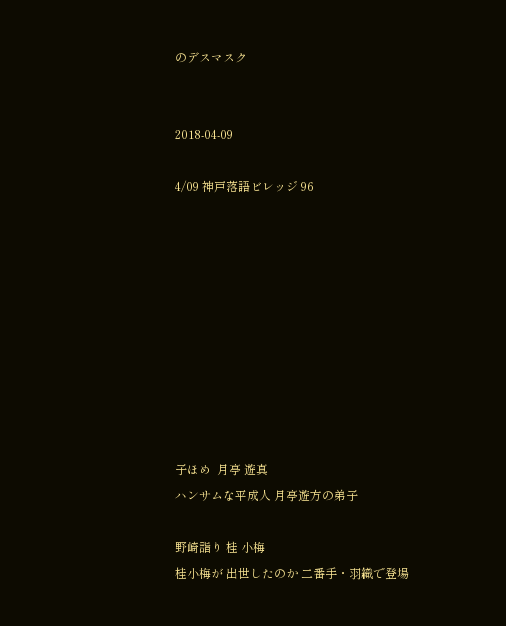のデスマスク


2018-04-09

4/09 神戸落語ビレッジ 96










子ほめ  月亭 遊真
ハンサムな平成人 月亭遊方の弟子

野崎詣り 桂 小梅
桂小梅が 出世したのか 二番手・羽織で登場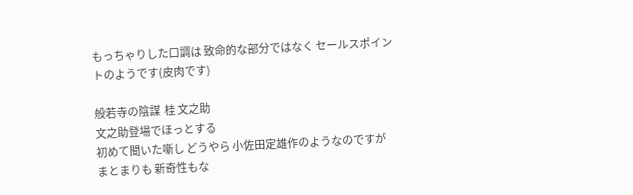もっちゃりした口調は 致命的な部分ではなく セールスポイントのようです(皮肉です)

般若寺の陰謀  桂 文之助
文之助登場でほっとする
初めて聞いた噺し どうやら 小佐田定雄作のようなのですが
まとまりも 新奇性もな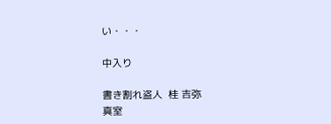い・・・

中入り

書き割れ盗人  桂 吉弥
真室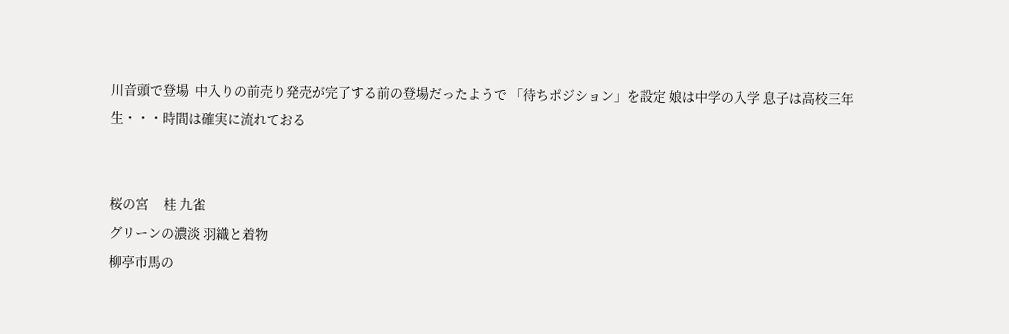川音頭で登場  中入りの前売り発売が完了する前の登場だったようで 「待ちポジション」を設定 娘は中学の入学 息子は高校三年生・・・時間は確実に流れておる


桜の宮     桂 九雀
グリーンの濃淡 羽織と着物
柳亭市馬の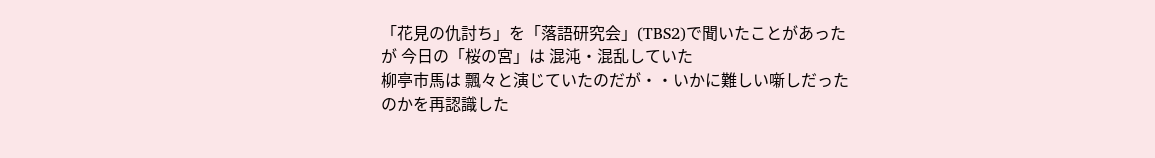「花見の仇討ち」を「落語研究会」(TBS2)で聞いたことがあったが 今日の「桜の宮」は 混沌・混乱していた
柳亭市馬は 飄々と演じていたのだが・・いかに難しい噺しだったのかを再認識した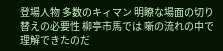登場人物 多数のキィマン 明瞭な場面の切り替えの必要性 柳亭市馬では 噺の流れの中で 理解できたのだ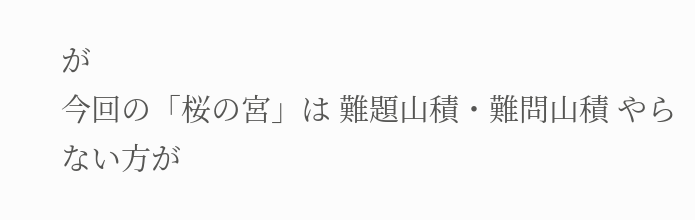が
今回の「桜の宮」は 難題山積・難問山積 やらない方が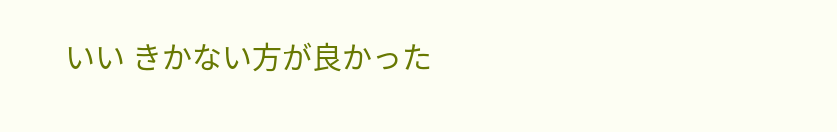いい きかない方が良かった